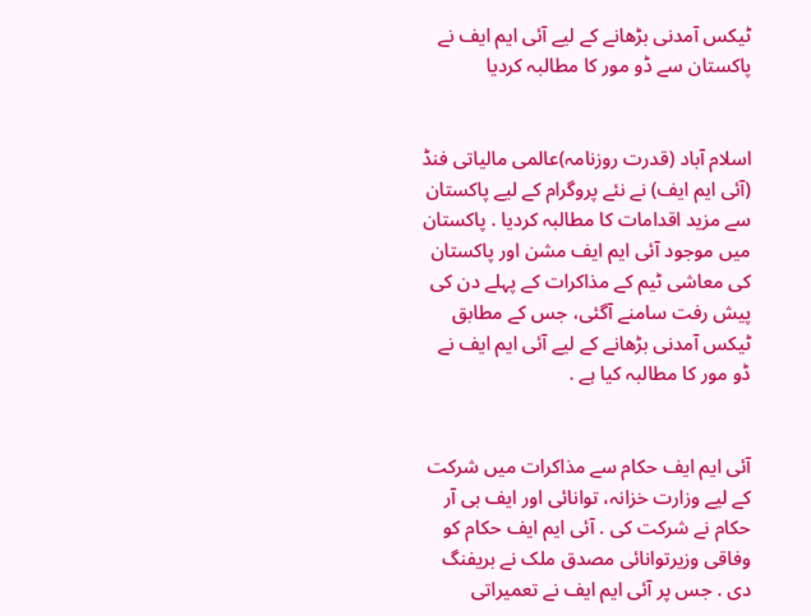ٹیکس آمدنی بڑھانے کے لیے آئی ایم ایف نے پاکستان سے ڈو مور کا مطالبہ کردیا


اسلام آباد (قدرت روزنامہ)عالمی مالیاتی فنڈ (آئی ایم ایف) نے نئے پروگرام کے لیے پاکستان سے مزید اقدامات کا مطالبہ کردیا . پاکستان میں موجود آئی ایم ایف مشن اور پاکستان کی معاشی ٹیم کے مذاکرات کے پہلے دن کی پیش رفت سامنے آگئی، جس کے مطابق ٹیکس آمدنی بڑھانے کے لیے آئی ایم ایف نے ڈو مور کا مطالبہ کیا ہے .


آئی ایم ایف حکام سے مذاکرات میں شرکت کے لیے وزارت خزانہ، توانائی اور ایف بی آر حکام نے شرکت کی . آئی ایم ایف حکام کو وفاقی وزیرتوانائی مصدق ملک نے بریفنگ دی . جس پر آئی ایم ایف نے تعمیراتی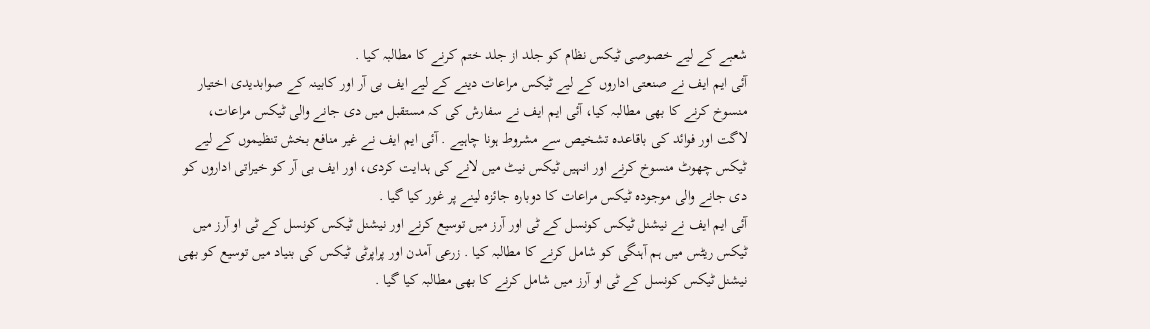شعبے کے لیے خصوصی ٹیکس نظام کو جلد از جلد ختم کرنے کا مطالبہ کیا .
آئی ایم ایف نے صنعتی اداروں کے لیے ٹیکس مراعات دینے کے لیے ایف بی آر اور کابینہ کے صوابدیدی اختیار منسوخ کرنے کا بھی مطالبہ کیا، آئی ایم ایف نے سفارش کی کہ مستقبل میں دی جانے والی ٹیکس مراعات، لاگت اور فوائد کی باقاعدہ تشخیص سے مشروط ہونا چاہیے . آئی ایم ایف نے غیر منافع بخش تنظیموں کے لیے ٹیکس چھوٹ منسوخ کرنے اور انہیں ٹیکس نیٹ میں لانے کی ہدایت کردی، اور ایف بی آر کو خیراتی اداروں کو دی جانے والی موجودہ ٹیکس مراعات کا دوبارہ جائزہ لینے پر غور کیا گیا .
آئی ایم ایف نے نیشنل ٹیکس کونسل کے ٹی اور آرز میں توسیع کرنے اور نیشنل ٹیکس کونسل کے ٹی او آرز میں ٹیکس ریٹس میں ہم آہنگی کو شامل کرنے کا مطالبہ کیا . زرعی آمدن اور پراپرٹی ٹیکس کی بنیاد میں توسیع کو بھی نیشنل ٹیکس کونسل کے ٹی او آرز میں شامل کرنے کا بھی مطالبہ کیا گیا .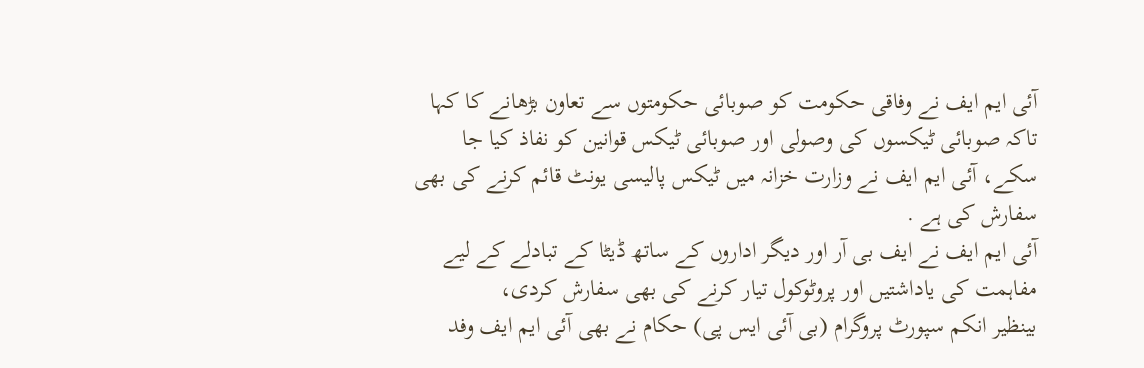آئی ایم ایف نے وفاقی حکومت کو صوبائی حکومتوں سے تعاون بڑھانے کا کہا تاکہ صوبائی ٹیکسوں کی وصولی اور صوبائی ٹیکس قوانین کو نفاذ کیا جا سکے، آئی ایم ایف نے وزارت خزانہ میں ٹیکس پالیسی یونٹ قائم کرنے کی بھی سفارش کی ہے .
آئی ایم ایف نے ایف بی آر اور دیگر اداروں کے ساتھ ڈیٹا کے تبادلے کے لیے مفاہمت کی یاداشتیں اور پروٹوکول تیار کرنے کی بھی سفارش کردی،
بینظیر انکم سپورٹ پروگرام (بی آئی ایس پی) حکام نے بھی آئی ایم ایف وفد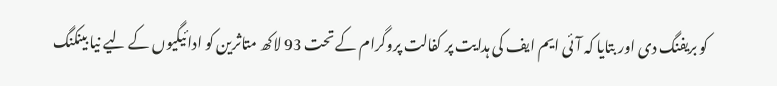کو بریفنگ دی اور بتایا کہ آئی ایم ایف کی ہدایت پر کفالت پروگرام کے تحت 93 لاکھ متاثرین کو ادائیگیوں کے لیے نیا بینکنگ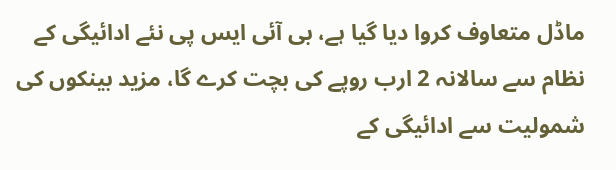ماڈل متعاوف کروا دیا گیا ہے، بی آئی ایس پی نئے ادائیگی کے نظام سے سالانہ 2 ارب روپے کی بچت کرے گا، مزید بینکوں کی شمولیت سے ادائیگی کے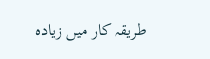طریقہ کار میں زیادہ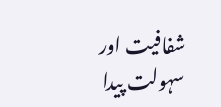شفافیت اور سہولت پیدا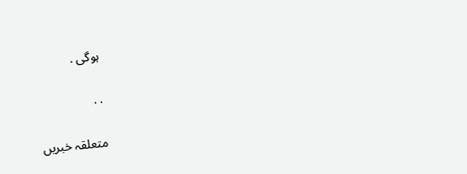ہوگی .

. .

متعلقہ خبریں